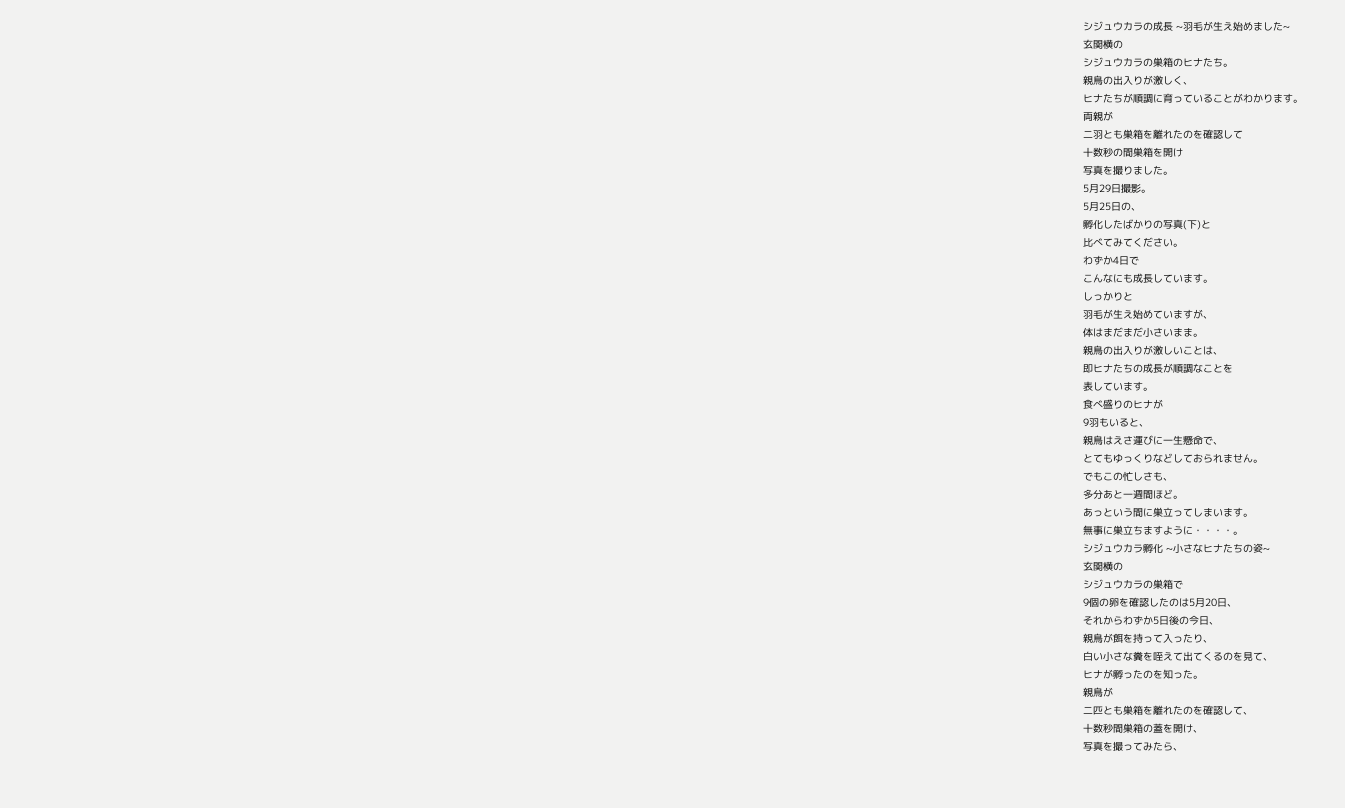シジュウカラの成長 ~羽毛が生え始めました~
玄関横の
シジュウカラの巣箱のヒナたち。
親鳥の出入りが激しく、
ヒナたちが順調に育っていることがわかります。
両親が
二羽とも巣箱を離れたのを確認して
十数秒の間巣箱を開け
写真を撮りました。
5月29日撮影。
5月25日の、
孵化したばかりの写真(下)と
比べてみてください。
わずか4日で
こんなにも成長しています。
しっかりと
羽毛が生え始めていますが、
体はまだまだ小さいまま。
親鳥の出入りが激しいことは、
即ヒナたちの成長が順調なことを
表しています。
食べ盛りのヒナが
9羽もいると、
親鳥はえさ運びに一生懸命で、
とてもゆっくりなどしておられません。
でもこの忙しさも、
多分あと一週間ほど。
あっという間に巣立ってしまいます。
無事に巣立ちますように・・・・。
シジュウカラ孵化 ~小さなヒナたちの姿~
玄関横の
シジュウカラの巣箱で
9個の卵を確認したのは5月20日、
それからわずか5日後の今日、
親鳥が餌を持って入ったり、
白い小さな糞を咥えて出てくるのを見て、
ヒナが孵ったのを知った。
親鳥が
二匹とも巣箱を離れたのを確認して、
十数秒間巣箱の蓋を開け、
写真を撮ってみたら、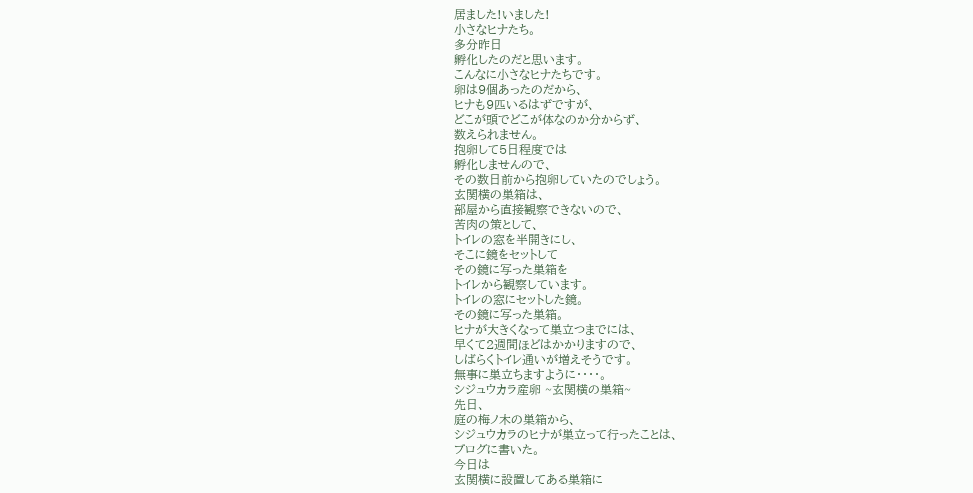居ました!いました!
小さなヒナたち。
多分昨日
孵化したのだと思います。
こんなに小さなヒナたちです。
卵は9個あったのだから、
ヒナも9匹いるはずですが、
どこが頭でどこが体なのか分からず、
数えられません。
抱卵して5日程度では
孵化しませんので、
その数日前から抱卵していたのでしょう。
玄関横の巣箱は、
部屋から直接観察できないので、
苦肉の策として、
トイレの窓を半開きにし、
そこに鏡をセットして
その鏡に写った巣箱を
トイレから観察しています。
トイレの窓にセットした鏡。
その鏡に写った巣箱。
ヒナが大きくなって巣立つまでには、
早くて2週間ほどはかかりますので、
しばらくトイレ通いが増えそうです。
無事に巣立ちますように・・・・。
シジュウカラ産卵 ~玄関横の巣箱~
先日、
庭の梅ノ木の巣箱から、
シジュウカラのヒナが巣立って行ったことは、
ブログに書いた。
今日は
玄関横に設置してある巣箱に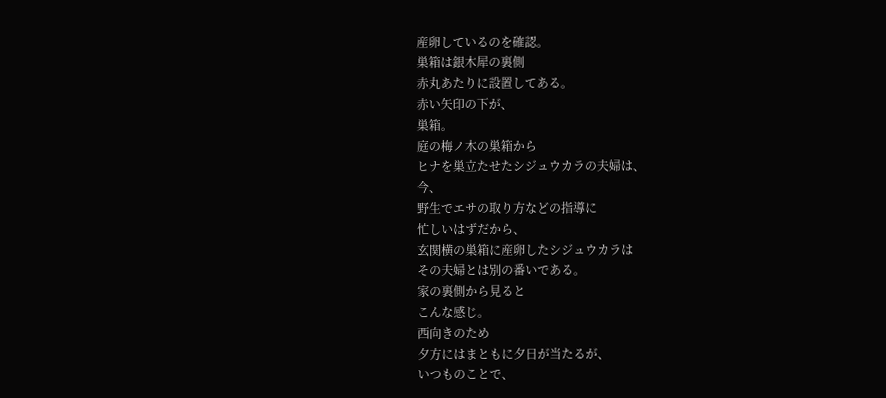産卵しているのを確認。
巣箱は銀木犀の裏側
赤丸あたりに設置してある。
赤い矢印の下が、
巣箱。
庭の梅ノ木の巣箱から
ヒナを巣立たせたシジュウカラの夫婦は、
今、
野生でエサの取り方などの指導に
忙しいはずだから、
玄関横の巣箱に産卵したシジュウカラは
その夫婦とは別の番いである。
家の裏側から見ると
こんな感じ。
西向きのため
夕方にはまともに夕日が当たるが、
いつものことで、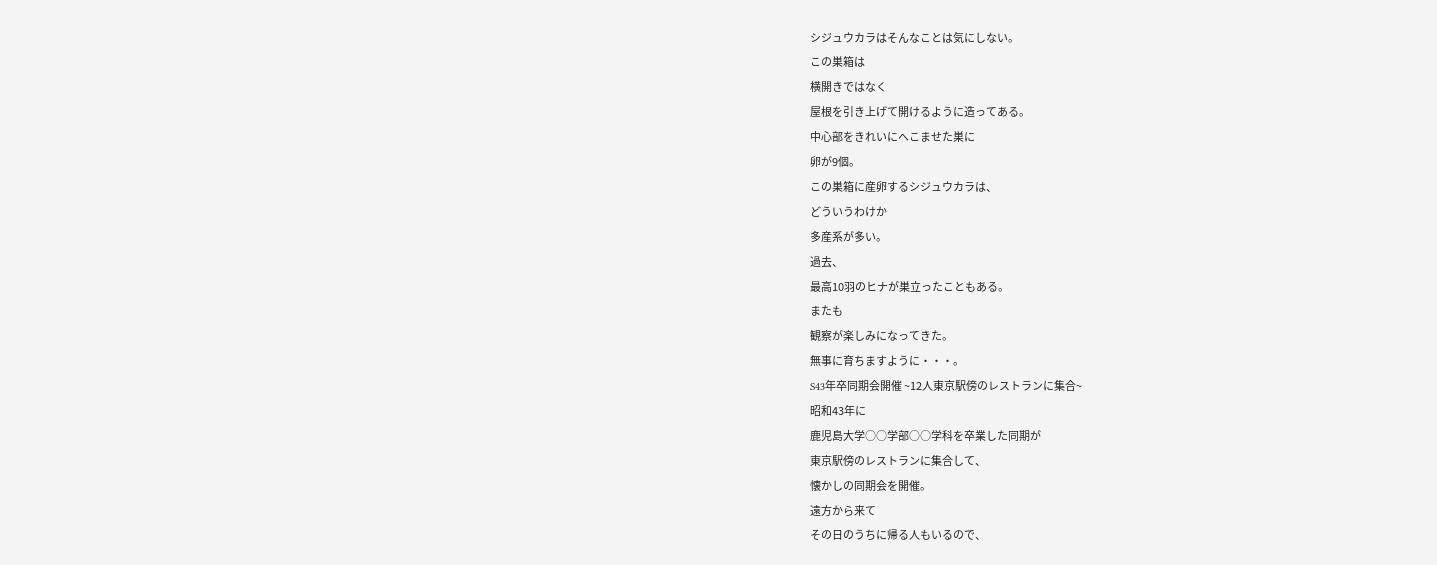シジュウカラはそんなことは気にしない。
この巣箱は
横開きではなく
屋根を引き上げて開けるように造ってある。
中心部をきれいにへこませた巣に
卵が9個。
この巣箱に産卵するシジュウカラは、
どういうわけか
多産系が多い。
過去、
最高10羽のヒナが巣立ったこともある。
またも
観察が楽しみになってきた。
無事に育ちますように・・・。
S43年卒同期会開催 ~12人東京駅傍のレストランに集合~
昭和43年に
鹿児島大学○○学部○○学科を卒業した同期が
東京駅傍のレストランに集合して、
懐かしの同期会を開催。
遠方から来て
その日のうちに帰る人もいるので、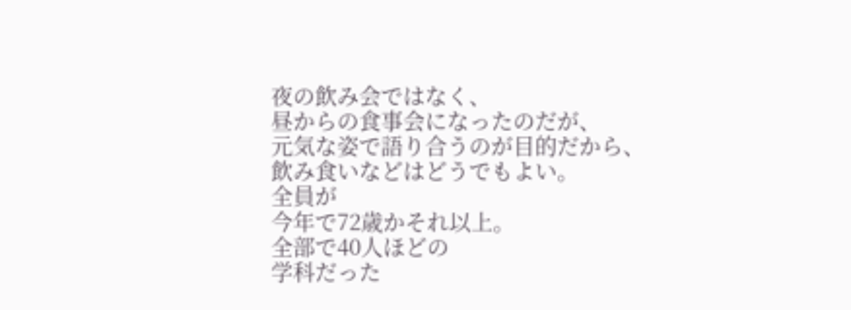夜の飲み会ではなく、
昼からの食事会になったのだが、
元気な姿で語り合うのが目的だから、
飲み食いなどはどうでもよい。
全員が
今年で72歳かそれ以上。
全部で40人ほどの
学科だった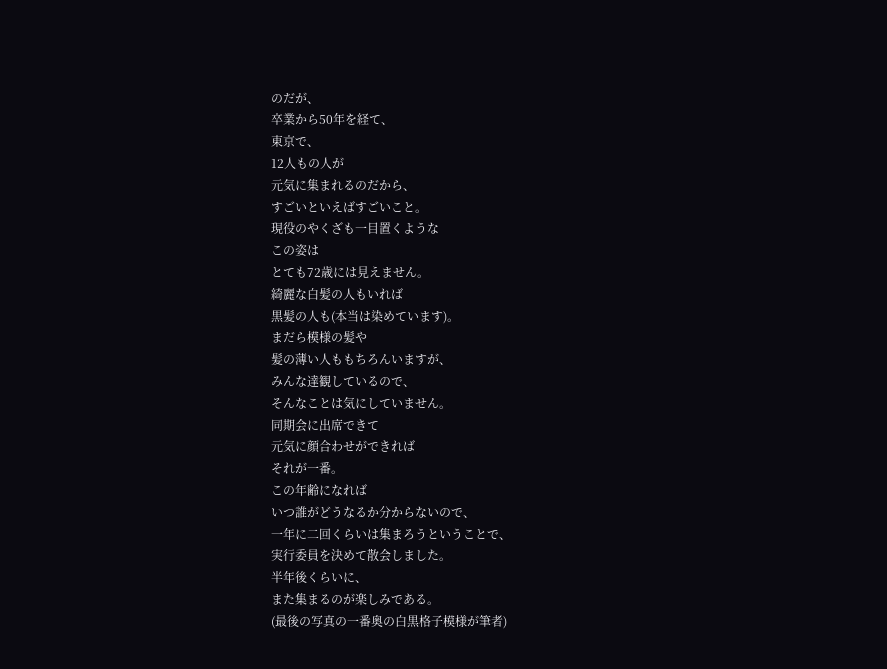のだが、
卒業から50年を経て、
東京で、
12人もの人が
元気に集まれるのだから、
すごいといえばすごいこと。
現役のやくざも一目置くような
この姿は
とても72歳には見えません。
綺麗な白髪の人もいれば
黒髪の人も(本当は染めています)。
まだら模様の髪や
髪の薄い人ももちろんいますが、
みんな達観しているので、
そんなことは気にしていません。
同期会に出席できて
元気に顔合わせができれば
それが一番。
この年齢になれば
いつ誰がどうなるか分からないので、
一年に二回くらいは集まろうということで、
実行委員を決めて散会しました。
半年後くらいに、
また集まるのが楽しみである。
(最後の写真の一番奥の白黒格子模様が筆者)